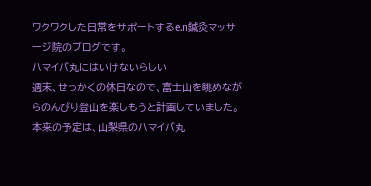ワクワクした日常をサポートするe.n鍼灸マッサージ院のブログです。
ハマイバ丸にはいけないらしい
週末、せっかくの休日なので、富士山を眺めながらのんびり登山を楽しもうと計画していました。
本来の予定は、山梨県のハマイバ丸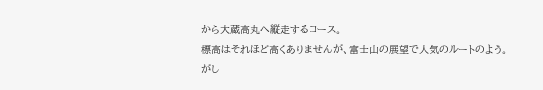から大蔵高丸へ縦走するコース。
標高はそれほど高くありませんが、富士山の展望で人気のルートのよう。
がし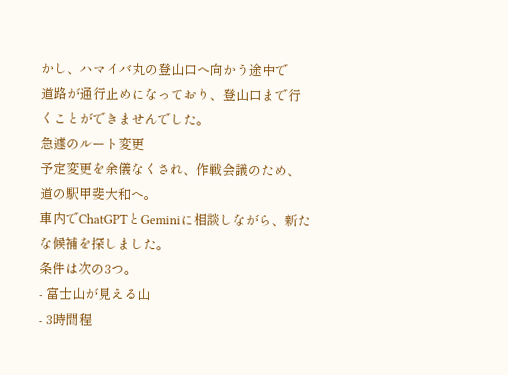かし、ハマイバ丸の登山口へ向かう途中で
道路が通行止めになっており、登山口まで行くことができませんでした。
急遽のルート変更
予定変更を余儀なくされ、作戦会議のため、道の駅甲斐大和へ。
車内でChatGPTとGeminiに相談しながら、新たな候補を探しました。
条件は次の3つ。
- 富士山が見える山
- 3時間程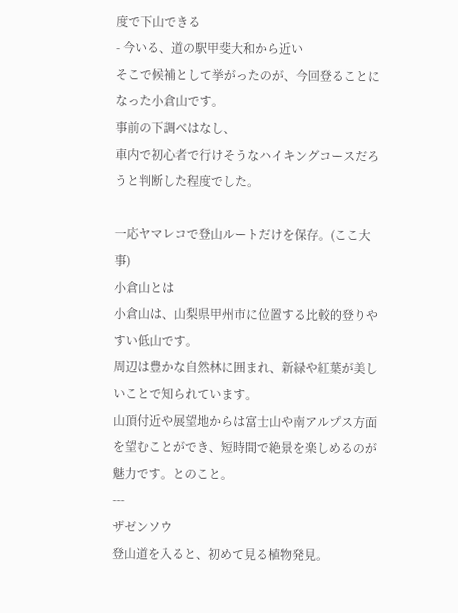度で下山できる
- 今いる、道の駅甲斐大和から近い
そこで候補として挙がったのが、今回登ることになった小倉山です。
事前の下調べはなし、
車内で初心者で行けそうなハイキングコースだろうと判断した程度でした。

一応ヤマレコで登山ルートだけを保存。(ここ大事)
小倉山とは
小倉山は、山梨県甲州市に位置する比較的登りやすい低山です。
周辺は豊かな自然林に囲まれ、新緑や紅葉が美しいことで知られています。
山頂付近や展望地からは富士山や南アルプス方面を望むことができ、短時間で絶景を楽しめるのが魅力です。とのこと。
---
ザゼンソウ
登山道を入ると、初めて見る植物発見。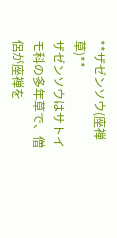**ザゼンソウ(座禅草)**
ザゼンソウはサトイモ科の多年草で、僧侶が座禅を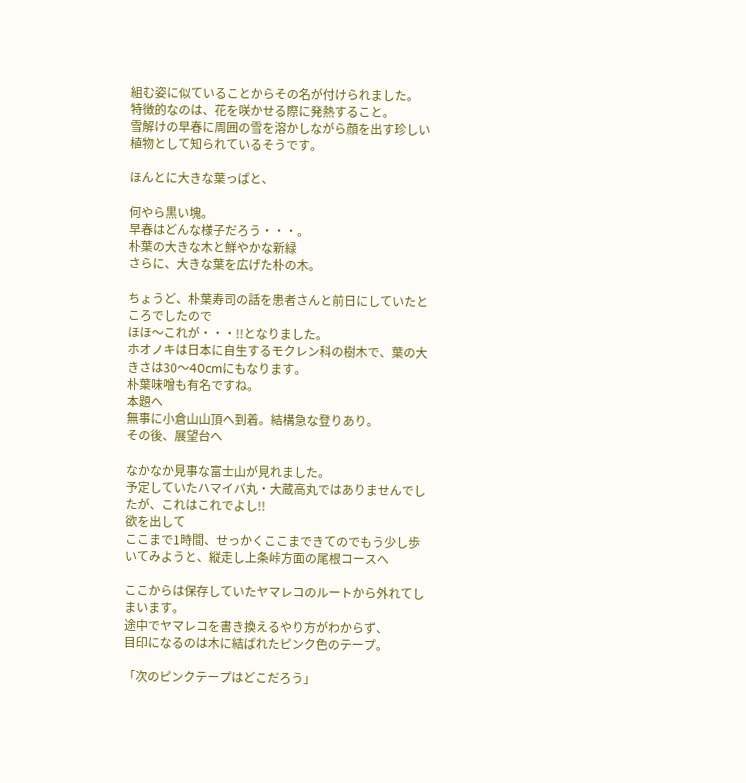組む姿に似ていることからその名が付けられました。
特徴的なのは、花を咲かせる際に発熱すること。
雪解けの早春に周囲の雪を溶かしながら顔を出す珍しい植物として知られているそうです。

ほんとに大きな葉っぱと、

何やら黒い塊。
早春はどんな様子だろう・・・。
朴葉の大きな木と鮮やかな新緑
さらに、大きな葉を広げた朴の木。

ちょうど、朴葉寿司の話を患者さんと前日にしていたところでしたので
ほほ〜これが・・・!!となりました。
ホオノキは日本に自生するモクレン科の樹木で、葉の大きさは30〜40cmにもなります。
朴葉味噌も有名ですね。
本題へ
無事に小倉山山頂へ到着。結構急な登りあり。
その後、展望台へ

なかなか見事な富士山が見れました。
予定していたハマイバ丸・大蔵高丸ではありませんでしたが、これはこれでよし!!
欲を出して
ここまで1時間、せっかくここまできてのでもう少し歩いてみようと、縦走し上条峠方面の尾根コースへ

ここからは保存していたヤマレコのルートから外れてしまいます。
途中でヤマレコを書き換えるやり方がわからず、
目印になるのは木に結ばれたピンク色のテープ。

「次のピンクテープはどこだろう」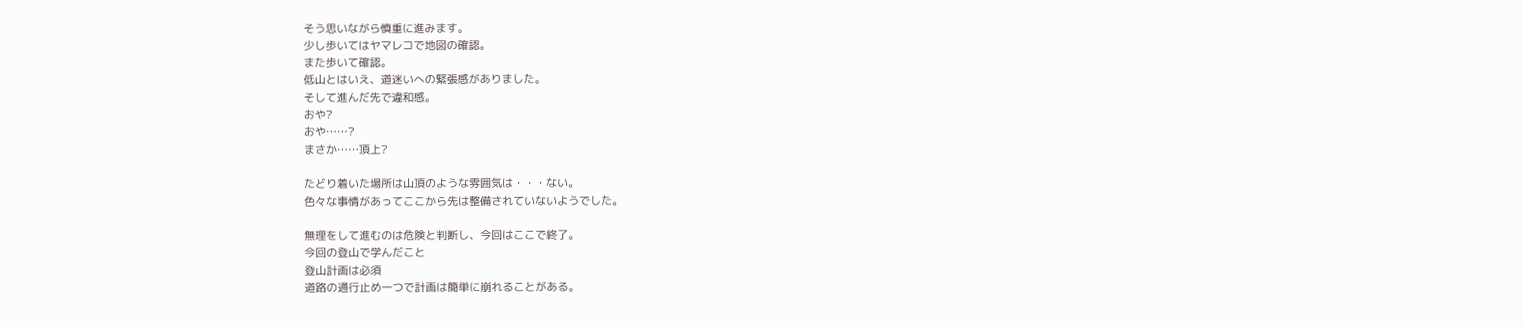そう思いながら慎重に進みます。
少し歩いてはヤマレコで地図の確認。
また歩いて確認。
低山とはいえ、道迷いへの緊張感がありました。
そして進んだ先で違和感。
おや?
おや……?
まさか……頂上?

たどり着いた場所は山頂のような雰囲気は・・・ない。
色々な事情があってここから先は整備されていないようでした。

無理をして進むのは危険と判断し、今回はここで終了。
今回の登山で学んだこと
登山計画は必須
道路の通行止め一つで計画は簡単に崩れることがある。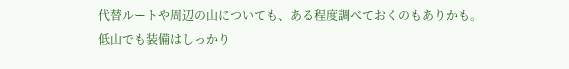代替ルートや周辺の山についても、ある程度調べておくのもありかも。
低山でも装備はしっかり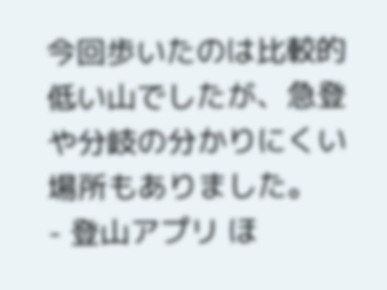今回歩いたのは比較的低い山でしたが、急登や分岐の分かりにくい場所もありました。
- 登山アプリ ほ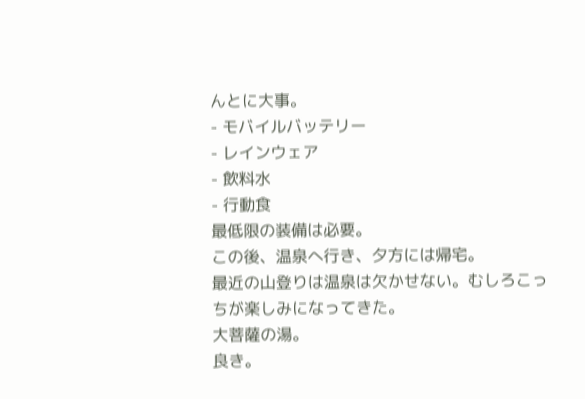んとに大事。
- モバイルバッテリー
- レインウェア
- 飲料水
- 行動食
最低限の装備は必要。
この後、温泉へ行き、夕方には帰宅。
最近の山登りは温泉は欠かせない。むしろこっちが楽しみになってきた。
大菩薩の湯。
良き。